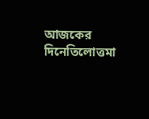আজকের দিনেতিলোত্তমা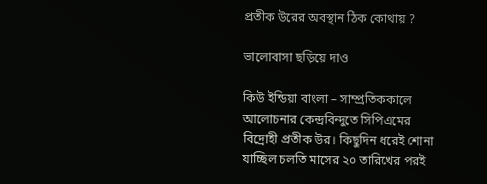প্রতীক উরের অবস্থান ঠিক কোথায় ?

ভালোবাসা ছড়িয়ে দাও

কিউ ইন্ডিয়া বাংলা – সাম্প্রতিককালে আলোচনার কেন্দ্রবিন্দুতে সিপিএমের বিদ্রোহী প্রতীক উর। কিছুদিন ধরেই শোনা যাচ্ছিল চলতি মাসের ২০ তারিখের পরই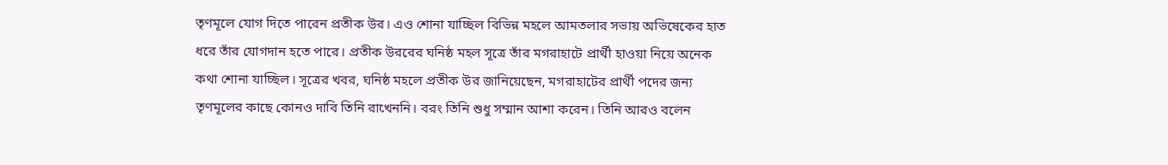তৃণমূলে যোগ দিতে পারেন প্রতীক উর। এও শোনা যাচ্ছিল বিভিন্ন মহলে আমতলার সভায় অভিষেকের হাত ধরে তাঁর যোগদান হতে পারে। প্রতীক উররের ঘনিষ্ঠ মহল সূত্রে তাঁর মগরাহাটে প্রার্থী হাওয়া নিয়ে অনেক কথা শোনা যাচ্ছিল। সূত্রের খবর, ঘনিষ্ঠ মহলে প্রতীক উর জানিয়েছেন, মগরাহাটের প্রার্থী পদের জন্য তৃণমূলের কাছে কোনও দাবি তিনি রাখেননি। বরং তিনি শুধু সম্মান আশা করেন। তিনি আরও বলেন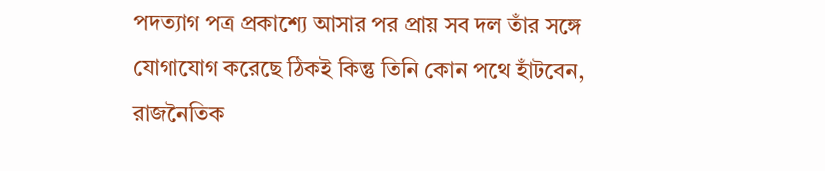পদত্যাগ পত্র প্রকাশ্যে আসার পর প্রায় সব দল তাঁর সঙ্গে যোগাযোগ করেছে ঠিকই কিন্তু তিনি কোন পথে হাঁটবেন, রাজনৈতিক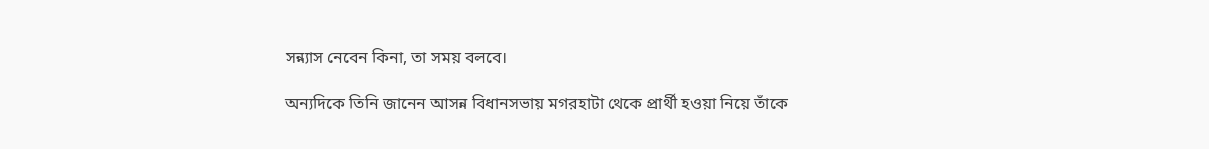সন্ন্যাস নেবেন কিনা, তা সময় বলবে।

অন্যদিকে তিনি জানেন আসন্ন বিধানসভায় মগরহাটা থেকে প্রার্থী হওয়া নিয়ে তাঁকে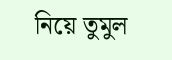নিয়ে তুমুল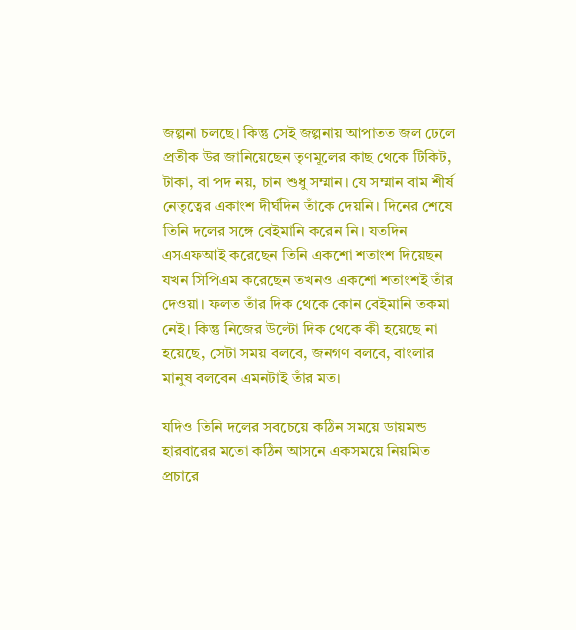জল্পনা চলছে। কিন্তু সেই জল্পনায় আপাতত জল ঢেলে প্রতীক উর জানিয়েছেন তৃণমূলের কাছ থেকে টিকিট, টাকা, বা পদ নয়, চান শুধু সম্মান। যে সম্মান বাম শীর্ষ নেতৃত্বের একাংশ দীর্ঘদিন তাঁকে দেয়নি। দিনের শেষে তিনি দলের সঙ্গে বেইমানি করেন নি। যতদিন এসএফআই করেছেন তিনি একশো শতাংশ দিয়েছন যখন সিপিএম করেছেন তখনও একশো শতাংশই তাঁর দেওয়া। ফলত তাঁর দিক থেকে কোন বেইমানি তকমা নেই। কিন্তু নিজের উল্টো দিক থেকে কী হয়েছে না হয়েছে, সেটা সময় বলবে, জনগণ বলবে, বাংলার মানুষ বলবেন এমনটাই তাঁর মত।

যদিও তিনি দলের সবচেয়ে কঠিন সময়ে ডায়মন্ড হারবারের মতো কঠিন আসনে একসময়ে নিয়মিত প্রচারে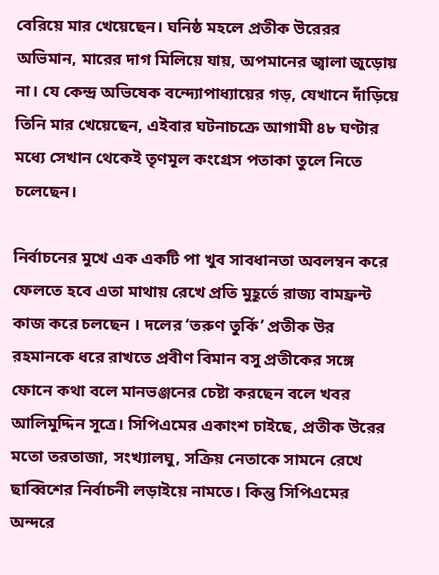বেরিয়ে মার খেয়েছেন। ঘনিষ্ঠ মহলে প্রতীক উরেরর অভিমান, মারের দাগ মিলিয়ে যায়, অপমানের জ্বালা জুড়োয় না। যে কেন্দ্র অভিষেক বন্দ্যোপাধ্যায়ের গড়, যেখানে দাঁড়িয়ে তিনি মার খেয়েছেন, এইবার ঘটনাচক্রে আগামী ৪৮ ঘণ্টার মধ্যে সেখান থেকেই তৃণমূল কংগ্রেস পতাকা তুলে নিতে চলেছেন।

নির্বাচনের মুখে এক একটি পা খুব সাবধানতা অবলম্বন করে ফেলতে হবে এতা মাথায় রেখে প্রতি মুহূর্তে রাজ্য বামফ্রন্ট  কাজ করে চলছেন । দলের ‘তরুণ তুর্কি’ প্রতীক উর রহমানকে ধরে রাখতে প্রবীণ বিমান বসু প্রতীকের সঙ্গে ফোনে কথা বলে মানভঞ্জনের চেষ্টা করছেন বলে খবর আলিমুদ্দিন সূত্রে। সিপিএমের একাংশ চাইছে, প্রতীক উরের মতো তরতাজা, সংখ্যালঘু, সক্রিয় নেতাকে সামনে রেখে ছাব্বিশের নির্বাচনী লড়াইয়ে নামতে। কিন্তু সিপিএমের অন্দরে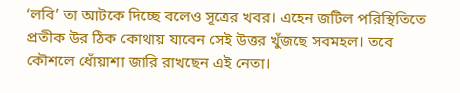‘লবি’ তা আটকে দিচ্ছে বলেও সূত্রের খবর। এহেন জটিল পরিস্থিতিতে প্রতীক উর ঠিক কোথায় যাবেন সেই উত্তর খুঁজছে সবমহল। তবে কৌশলে ধোঁয়াশা জারি রাখছেন এই নেতা।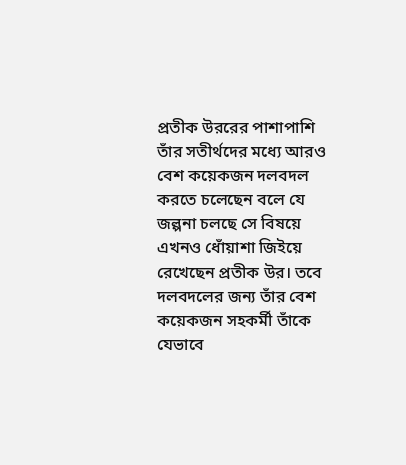প্রতীক উররের পাশাপাশি তাঁর সতীর্থদের মধ্যে আরও বেশ কয়েকজন দলবদল করতে চলেছেন বলে যে জল্পনা চলছে সে বিষয়ে এখনও ধোঁয়াশা জিইয়ে রেখেছেন প্রতীক উর। তবে দলবদলের জন্য তাঁর বেশ কয়েকজন সহকর্মী তাঁকে যেভাবে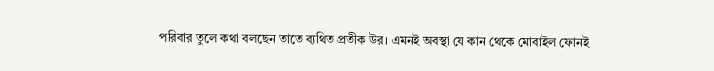পরিবার তুলে কথা বলছেন তাতে ব্যথিত প্রতীক উর। এমনই অবস্থা যে কান থেকে মোবাইল ফোনই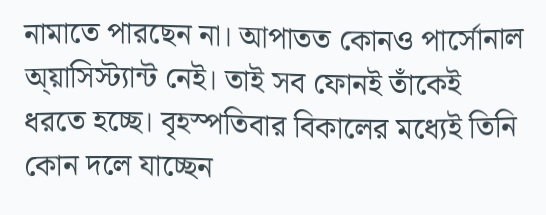নামাতে পারছেন না। আপাতত কোনও পার্সোনাল অ্য়াসিস্ট্যান্ট নেই। তাই সব ফোনই তাঁকেই ধরতে হচ্ছে। বৃহস্পতিবার বিকালের মধ্যেই তিনি কোন দলে যাচ্ছেন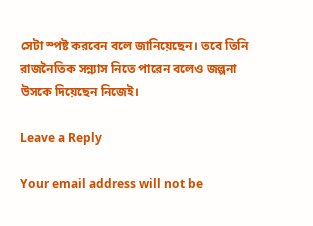সেটা স্পষ্ট করবেন বলে জানিয়েছেন। তবে তিনি রাজনৈতিক সন্ন্যাস নিতে পারেন বলেও জল্পনা উসকে দিয়েছেন নিজেই।

Leave a Reply

Your email address will not be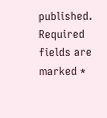published. Required fields are marked *